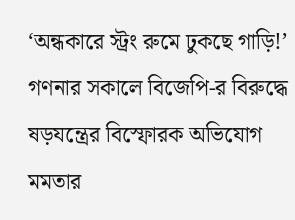‘অন্ধকারে স্ট্রং রুমে ঢুকছে গাড়ি!’ গণনার সকালে বিজেপি-র বিরুদ্ধে ষড়যন্ত্রের বিস্ফোরক অভিযোগ মমতার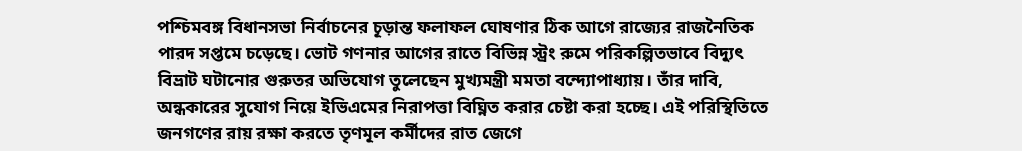পশ্চিমবঙ্গ বিধানসভা নির্বাচনের চূড়ান্ত ফলাফল ঘোষণার ঠিক আগে রাজ্যের রাজনৈতিক পারদ সপ্তমে চড়েছে। ভোট গণনার আগের রাতে বিভিন্ন স্ট্রং রুমে পরিকল্পিতভাবে বিদ্যুৎ বিভ্রাট ঘটানোর গুরুতর অভিযোগ তুলেছেন মুখ্যমন্ত্রী মমতা বন্দ্যোপাধ্যায়। তাঁর দাবি, অন্ধকারের সুযোগ নিয়ে ইভিএমের নিরাপত্তা বিঘ্নিত করার চেষ্টা করা হচ্ছে। এই পরিস্থিতিতে জনগণের রায় রক্ষা করতে তৃণমূল কর্মীদের রাত জেগে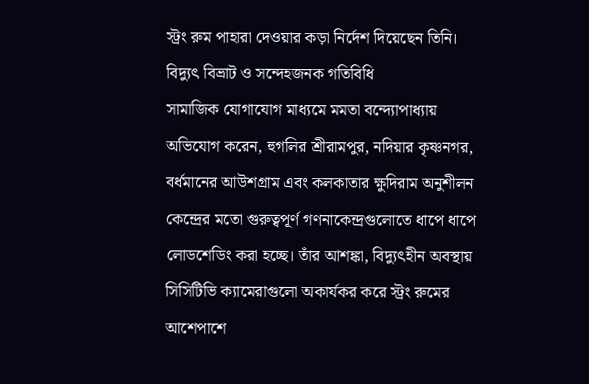স্ট্রং রুম পাহারা দেওয়ার কড়া নির্দেশ দিয়েছেন তিনি।
বিদ্যুৎ বিভ্রাট ও সন্দেহজনক গতিবিধি
সামাজিক যোগাযোগ মাধ্যমে মমতা বন্দ্যোপাধ্যায় অভিযোগ করেন, হুগলির শ্রীরামপুর, নদিয়ার কৃষ্ণনগর, বর্ধমানের আউশগ্রাম এবং কলকাতার ক্ষুদিরাম অনুশীলন কেন্দ্রের মতো গুরুত্বপূর্ণ গণনাকেন্দ্রগুলোতে ধাপে ধাপে লোডশেডিং করা হচ্ছে। তাঁর আশঙ্কা, বিদ্যুৎহীন অবস্থায় সিসিটিভি ক্যামেরাগুলো অকার্যকর করে স্ট্রং রুমের আশেপাশে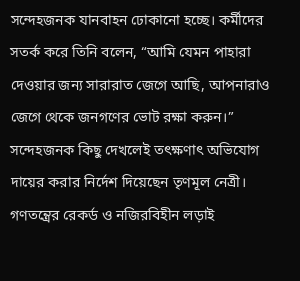সন্দেহজনক যানবাহন ঢোকানো হচ্ছে। কর্মীদের সতর্ক করে তিনি বলেন, “আমি যেমন পাহারা দেওয়ার জন্য সারারাত জেগে আছি, আপনারাও জেগে থেকে জনগণের ভোট রক্ষা করুন।” সন্দেহজনক কিছু দেখলেই তৎক্ষণাৎ অভিযোগ দায়ের করার নির্দেশ দিয়েছেন তৃণমূল নেত্রী।
গণতন্ত্রের রেকর্ড ও নজিরবিহীন লড়াই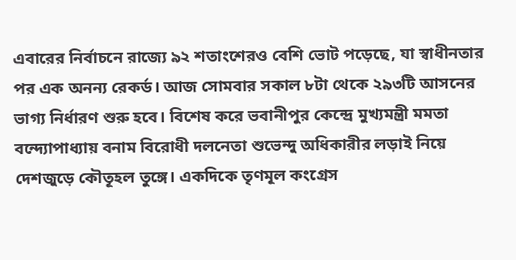এবারের নির্বাচনে রাজ্যে ৯২ শতাংশেরও বেশি ভোট পড়েছে, যা স্বাধীনতার পর এক অনন্য রেকর্ড। আজ সোমবার সকাল ৮টা থেকে ২৯৩টি আসনের ভাগ্য নির্ধারণ শুরু হবে। বিশেষ করে ভবানীপুর কেন্দ্রে মুখ্যমন্ত্রী মমতা বন্দ্যোপাধ্যায় বনাম বিরোধী দলনেতা শুভেন্দু অধিকারীর লড়াই নিয়ে দেশজুড়ে কৌতূহল তুঙ্গে। একদিকে তৃণমূল কংগ্রেস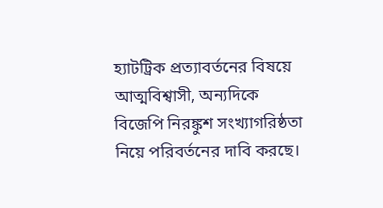হ্যাটট্রিক প্রত্যাবর্তনের বিষয়ে আত্মবিশ্বাসী, অন্যদিকে বিজেপি নিরঙ্কুশ সংখ্যাগরিষ্ঠতা নিয়ে পরিবর্তনের দাবি করছে।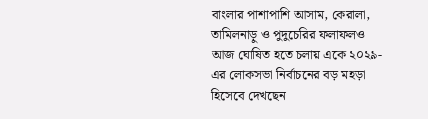বাংলার পাশাপাশি আসাম, কেরালা, তামিলনাড়ু ও পুদুচেরির ফলাফলও আজ ঘোষিত হতে চলায় একে ২০২৯-এর লোকসভা নির্বাচনের বড় মহড়া হিসেবে দেখছেন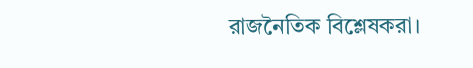রাজনৈতিক বিশ্লেষকরা।